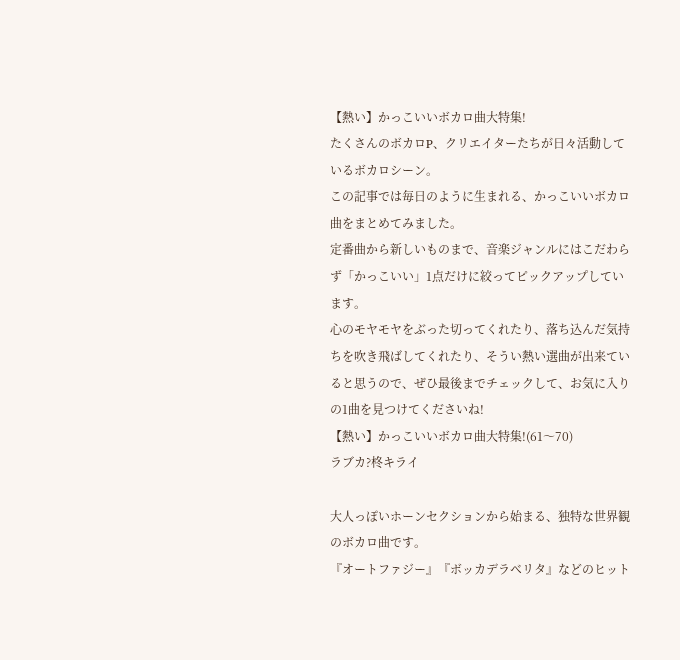【熱い】かっこいいボカロ曲大特集!
たくさんのボカロP、クリエイターたちが日々活動しているボカロシーン。
この記事では毎日のように生まれる、かっこいいボカロ曲をまとめてみました。
定番曲から新しいものまで、音楽ジャンルにはこだわらず「かっこいい」1点だけに絞ってピックアップしています。
心のモヤモヤをぶった切ってくれたり、落ち込んだ気持ちを吹き飛ばしてくれたり、そうい熱い選曲が出来ていると思うので、ぜひ最後までチェックして、お気に入りの1曲を見つけてくださいね!
【熱い】かっこいいボカロ曲大特集!(61〜70)
ラブカ?柊キライ

大人っぽいホーンセクションから始まる、独特な世界観のボカロ曲です。
『オートファジー』『ボッカデラベリタ』などのヒット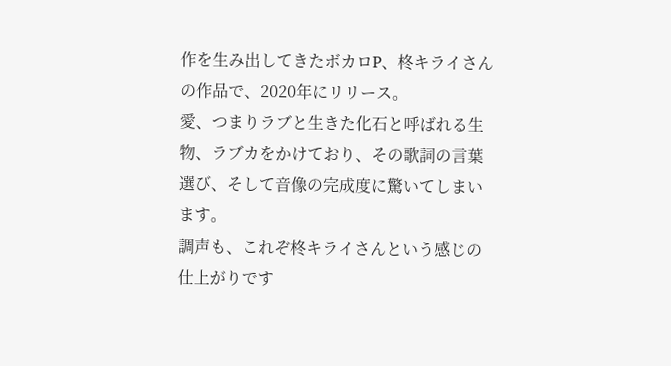作を生み出してきたボカロP、柊キライさんの作品で、2020年にリリース。
愛、つまりラブと生きた化石と呼ばれる生物、ラブカをかけており、その歌詞の言葉選び、そして音像の完成度に驚いてしまいます。
調声も、これぞ柊キライさんという感じの仕上がりです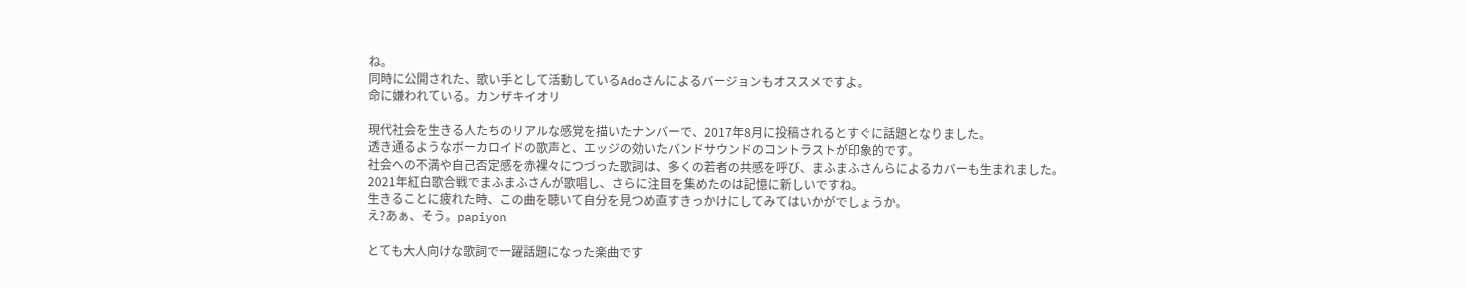ね。
同時に公開された、歌い手として活動しているAdoさんによるバージョンもオススメですよ。
命に嫌われている。カンザキイオリ

現代社会を生きる人たちのリアルな感覚を描いたナンバーで、2017年8月に投稿されるとすぐに話題となりました。
透き通るようなボーカロイドの歌声と、エッジの効いたバンドサウンドのコントラストが印象的です。
社会への不満や自己否定感を赤裸々につづった歌詞は、多くの若者の共感を呼び、まふまふさんらによるカバーも生まれました。
2021年紅白歌合戦でまふまふさんが歌唱し、さらに注目を集めたのは記憶に新しいですね。
生きることに疲れた時、この曲を聴いて自分を見つめ直すきっかけにしてみてはいかがでしょうか。
え?あぁ、そう。papiyon

とても大人向けな歌詞で一躍話題になった楽曲です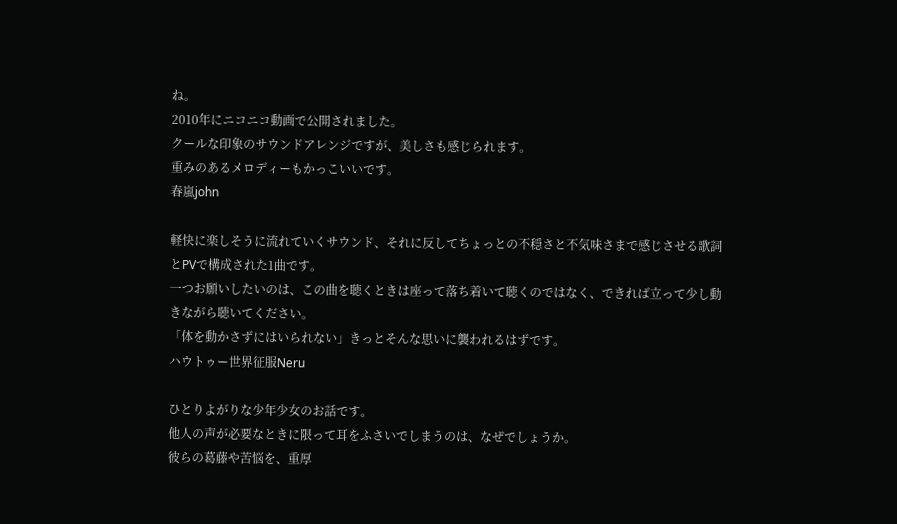ね。
2010年にニコニコ動画で公開されました。
クールな印象のサウンドアレンジですが、美しさも感じられます。
重みのあるメロディーもかっこいいです。
春嵐john

軽快に楽しそうに流れていくサウンド、それに反してちょっとの不穏さと不気味さまで感じさせる歌詞とPVで構成された1曲です。
一つお願いしたいのは、この曲を聴くときは座って落ち着いて聴くのではなく、できれば立って少し動きながら聴いてください。
「体を動かさずにはいられない」きっとそんな思いに襲われるはずです。
ハウトゥー世界征服Neru

ひとりよがりな少年少女のお話です。
他人の声が必要なときに限って耳をふさいでしまうのは、なぜでしょうか。
彼らの葛藤や苦悩を、重厚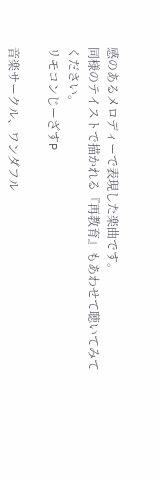感のあるメロディーで表現した楽曲です。
同様のテイストで描かれる『再教育』もあわせて聴いてみてください。
リモコンじーざすP

音楽サークル、ワンダフル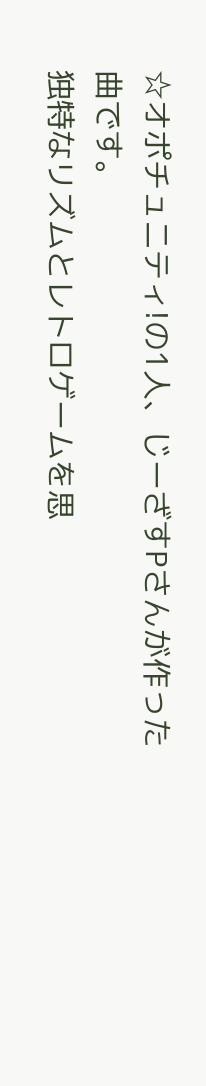☆オポチュニティ!の1人、じーざすPさんが作った曲です。
独特なリズムとレトロゲームを思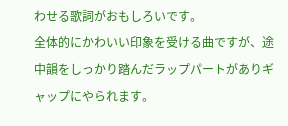わせる歌詞がおもしろいです。
全体的にかわいい印象を受ける曲ですが、途中韻をしっかり踏んだラップパートがありギャップにやられます。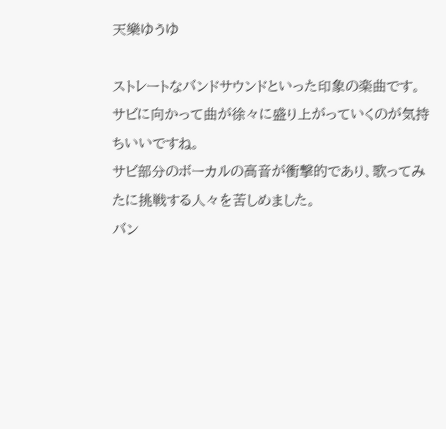天樂ゆうゆ

ストレートなバンドサウンドといった印象の楽曲です。
サビに向かって曲が徐々に盛り上がっていくのが気持ちいいですね。
サビ部分のボーカルの高音が衝撃的であり、歌ってみたに挑戦する人々を苦しめました。
バン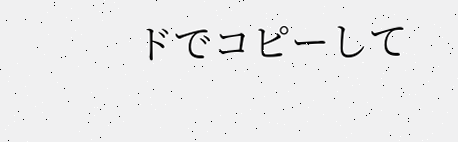ドでコピーして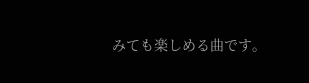みても楽しめる曲です。